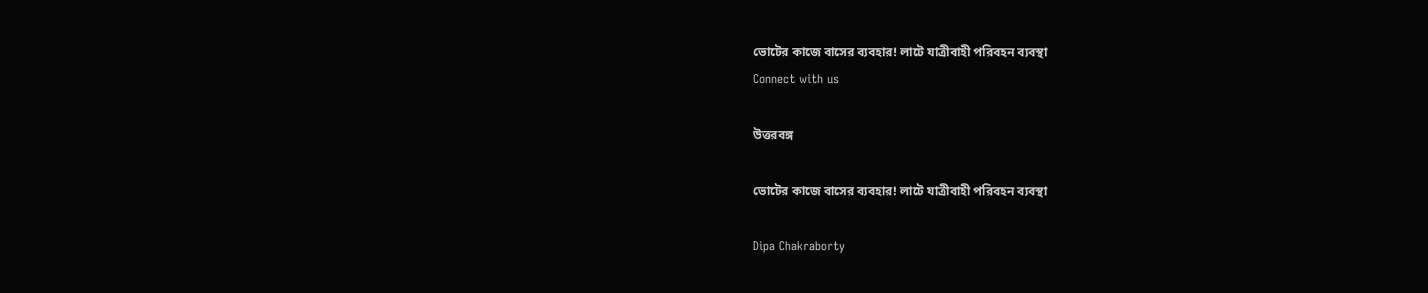ভোটের কাজে বাসের ব্যবহার! লাটে যাত্রীবাহী পরিবহন ব্যবস্থা
Connect with us

উত্তরবঙ্গ

ভোটের কাজে বাসের ব্যবহার! লাটে যাত্রীবাহী পরিবহন ব্যবস্থা

Dipa Chakraborty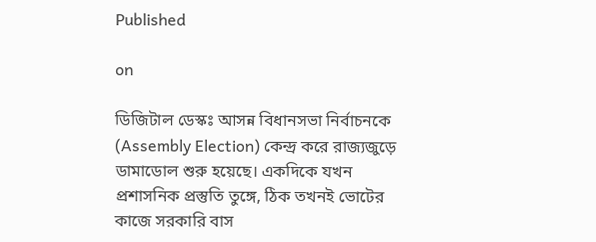Published

on

ডিজিটাল ডেস্কঃ আসন্ন বিধানসভা নির্বাচনকে (Assembly Election) কেন্দ্র করে রাজ্যজুড়ে ডামাডোল শুরু হয়েছে। একদিকে যখন প্রশাসনিক প্রস্তুতি তুঙ্গে, ঠিক তখনই ভোটের কাজে সরকারি বাস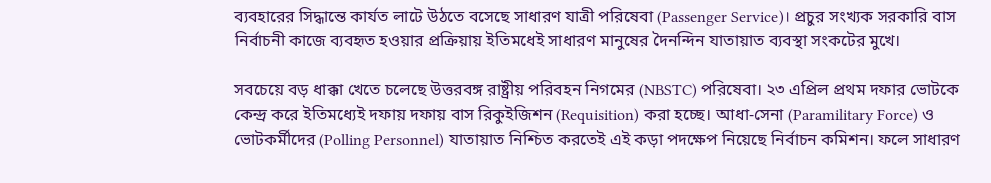ব্যবহারের সিদ্ধান্তে কার্যত লাটে উঠতে বসেছে সাধারণ যাত্রী পরিষেবা (Passenger Service)। প্রচুর সংখ্যক সরকারি বাস নির্বাচনী কাজে ব্যবহৃত হওয়ার প্রক্রিয়ায় ইতিমধেই সাধারণ মানুষের দৈনন্দিন যাতায়াত ব্যবস্থা সংকটের মুখে।

সবচেয়ে বড় ধাক্কা খেতে চলেছে উত্তরবঙ্গ রাষ্ট্রীয় পরিবহন নিগমের (NBSTC) পরিষেবা। ২৩ এপ্রিল প্রথম দফার ভোটকে কেন্দ্র করে ইতিমধ্যেই দফায় দফায় বাস রিকুইজিশন (Requisition) করা হচ্ছে। আধা-সেনা (Paramilitary Force) ও ভোটকর্মীদের (Polling Personnel) যাতায়াত নিশ্চিত করতেই এই কড়া পদক্ষেপ নিয়েছে নির্বাচন কমিশন। ফলে সাধারণ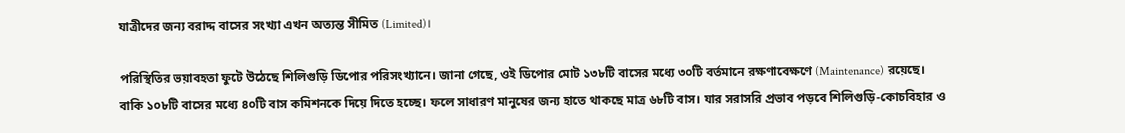যাত্রীদের জন্য বরাদ্দ বাসের সংখ্যা এখন অত্যন্ত সীমিত (Limited)।

পরিস্থিতির ভয়াবহতা ফুটে উঠেছে শিলিগুড়ি ডিপোর পরিসংখ্যানে। জানা গেছে, ওই ডিপোর মোট ১৩৮টি বাসের মধ্যে ৩০টি বর্তমানে রক্ষণাবেক্ষণে (Maintenance) রয়েছে। বাকি ১০৮টি বাসের মধ্যে ৪০টি বাস কমিশনকে দিয়ে দিতে হচ্ছে। ফলে সাধারণ মানুষের জন্য হাতে থাকছে মাত্র ৬৮টি বাস। যার সরাসরি প্রভাব পড়বে শিলিগুড়ি-কোচবিহার ও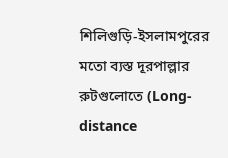শিলিগুড়ি-ইসলামপুরের মতো ব্যস্ত দূরপাল্লার রুটগুলোতে (Long-distance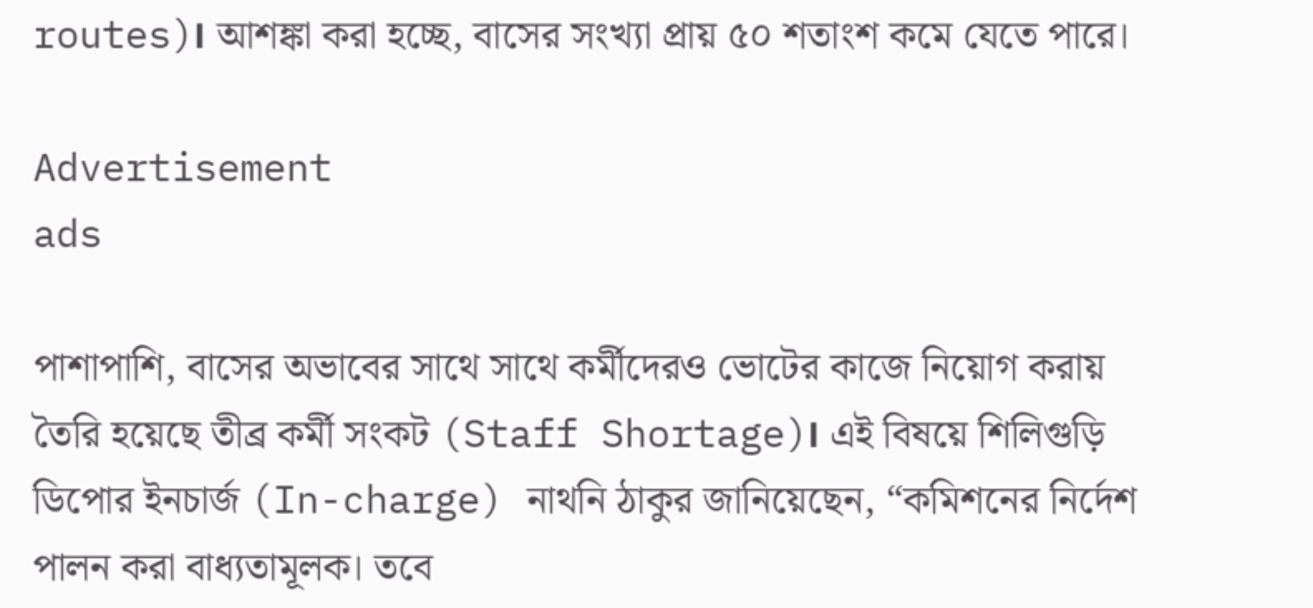routes)। আশঙ্কা করা হচ্ছে, বাসের সংখ্যা প্রায় ৫০ শতাংশ কমে যেতে পারে।

Advertisement
ads

পাশাপাশি, বাসের অভাবের সাথে সাথে কর্মীদেরও ভোটের কাজে নিয়োগ করায় তৈরি হয়েছে তীব্র কর্মী সংকট (Staff Shortage)। এই বিষয়ে শিলিগুড়ি ডিপোর ইনচার্জ (In-charge) নাথনি ঠাকুর জানিয়েছেন, “কমিশনের নির্দেশ পালন করা বাধ্যতামূলক। তবে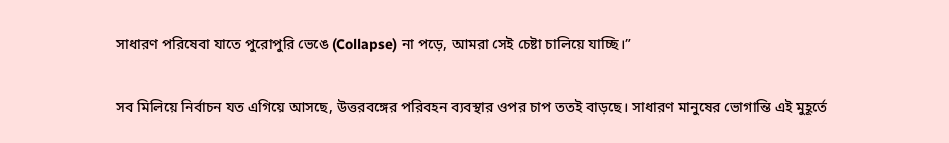সাধারণ পরিষেবা যাতে পুরোপুরি ভেঙে (Collapse) না পড়ে, আমরা সেই চেষ্টা চালিয়ে যাচ্ছি।”

সব মিলিয়ে নির্বাচন যত এগিয়ে আসছে, উত্তরবঙ্গের পরিবহন ব্যবস্থার ওপর চাপ ততই বাড়ছে। সাধারণ মানুষের ভোগান্তি এই মুহূর্তে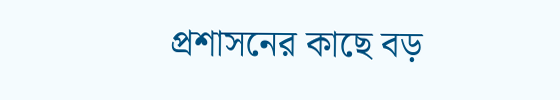প্রশাসনের কাছে বড়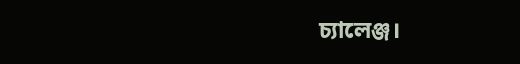চ্যালেঞ্জ।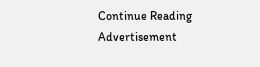Continue Reading
Advertisement